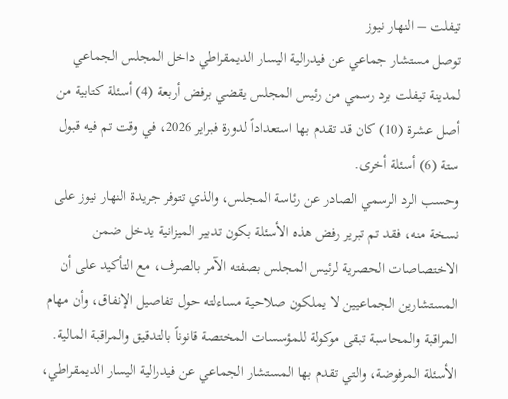تيفلت – النهار نيوز
توصل مستشار جماعي عن فيدرالية اليسار الديمقراطي داخل المجلس الجماعي لمدينة تيفلت برد رسمي من رئيس المجلس يقضي برفض أربعة (4) أسئلة كتابية من أصل عشرة (10) كان قد تقدم بها استعداداً لدورة فبراير 2026، في وقت تم فيه قبول ستة (6) أسئلة أخرى.
وحسب الرد الرسمي الصادر عن رئاسة المجلس، والذي تتوفر جريدة النهار نيوز على نسخة منه، فقد تم تبرير رفض هذه الأسئلة بكون تدبير الميزانية يدخل ضمن الاختصاصات الحصرية لرئيس المجلس بصفته الآمر بالصرف، مع التأكيد على أن المستشارين الجماعيين لا يملكون صلاحية مساءلته حول تفاصيل الإنفاق، وأن مهام المراقبة والمحاسبة تبقى موكولة للمؤسسات المختصة قانوناً بالتدقيق والمراقبة المالية.
الأسئلة المرفوضة، والتي تقدم بها المستشار الجماعي عن فيدرالية اليسار الديمقراطي،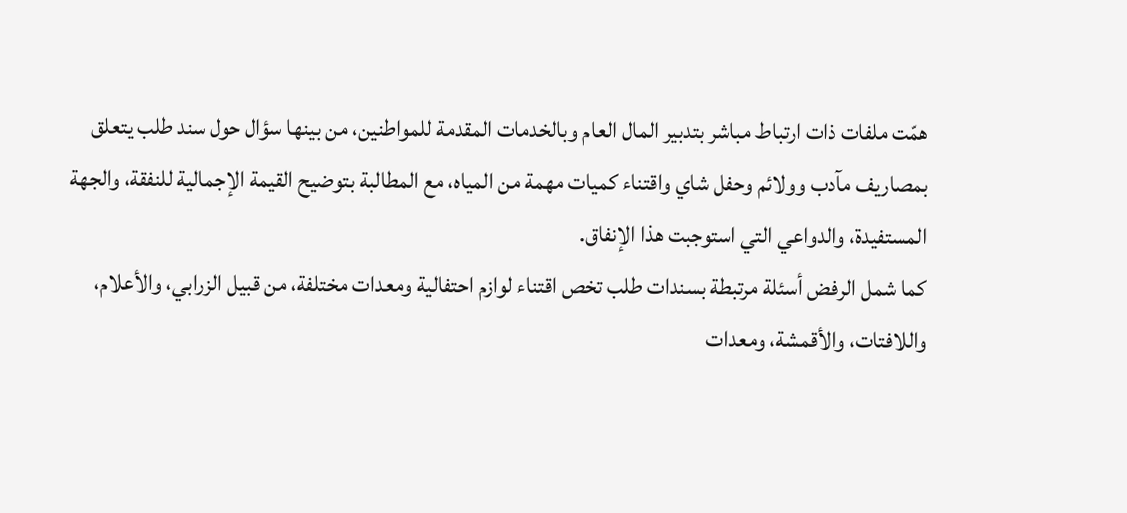همّت ملفات ذات ارتباط مباشر بتدبير المال العام وبالخدمات المقدمة للمواطنين، من بينها سؤال حول سند طلب يتعلق بمصاريف مآدب وولائم وحفل شاي واقتناء كميات مهمة من المياه، مع المطالبة بتوضيح القيمة الإجمالية للنفقة، والجهة المستفيدة، والدواعي التي استوجبت هذا الإنفاق.
كما شمل الرفض أسئلة مرتبطة بسندات طلب تخص اقتناء لوازم احتفالية ومعدات مختلفة، من قبيل الزرابي، والأعلام، واللافتات، والأقمشة، ومعدات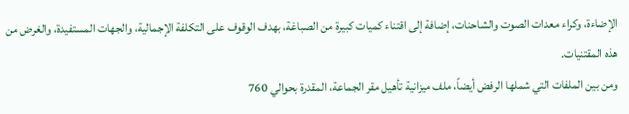الإضاءة، وكراء معدات الصوت والشاحنات، إضافة إلى اقتناء كميات كبيرة من الصباغة، بهدف الوقوف على التكلفة الإجمالية، والجهات المستفيدة، والغرض من هذه المقتنيات.
ومن بين الملفات التي شملها الرفض أيضاً، ملف ميزانية تأهيل مقر الجماعة، المقدرة بحوالي 760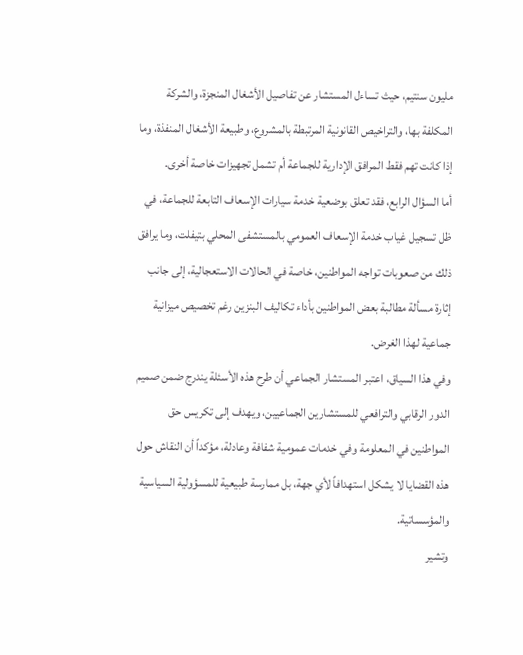مليون سنتيم، حيث تساءل المستشار عن تفاصيل الأشغال المنجزة، والشركة المكلفة بها، والتراخيص القانونية المرتبطة بالمشروع، وطبيعة الأشغال المنفذة، وما إذا كانت تهم فقط المرافق الإدارية للجماعة أم تشمل تجهيزات خاصة أخرى.
أما السؤال الرابع، فقد تعلق بوضعية خدمة سيارات الإسعاف التابعة للجماعة، في ظل تسجيل غياب خدمة الإسعاف العمومي بالمستشفى المحلي بتيفلت، وما يرافق ذلك من صعوبات تواجه المواطنين، خاصة في الحالات الاستعجالية، إلى جانب إثارة مسألة مطالبة بعض المواطنين بأداء تكاليف البنزين رغم تخصيص ميزانية جماعية لهذا الغرض.
وفي هذا السياق، اعتبر المستشار الجماعي أن طرح هذه الأسئلة يندرج ضمن صميم الدور الرقابي والترافعي للمستشارين الجماعيين، ويهدف إلى تكريس حق المواطنين في المعلومة وفي خدمات عمومية شفافة وعادلة، مؤكداً أن النقاش حول هذه القضايا لا يشكل استهدافاً لأي جهة، بل ممارسة طبيعية للمسؤولية السياسية والمؤسساتية.
وتشير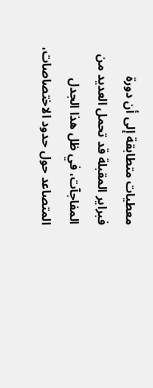معطيات متطابقة إلى أن دورة فبراير المقبلة قد تحمل العديد من المفاجآت، في ظل هذا الجدل المتصاعد حول حدود الاختصاصات،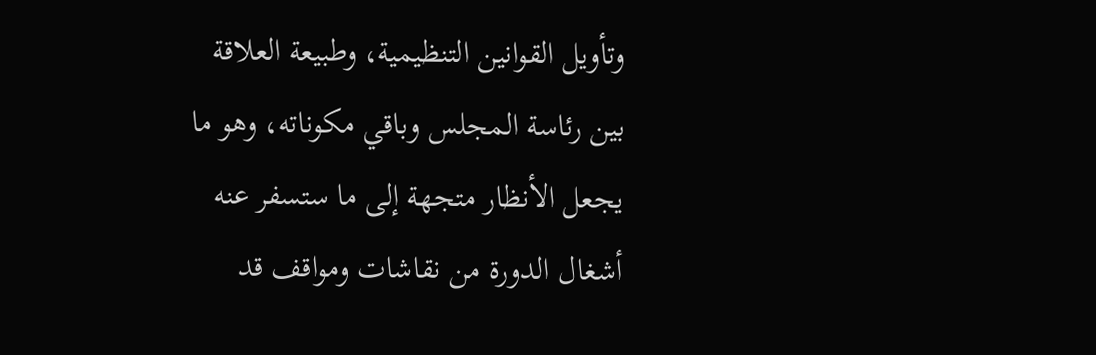وتأويل القوانين التنظيمية، وطبيعة العلاقة بين رئاسة المجلس وباقي مكوناته، وهو ما يجعل الأنظار متجهة إلى ما ستسفر عنه أشغال الدورة من نقاشات ومواقف قد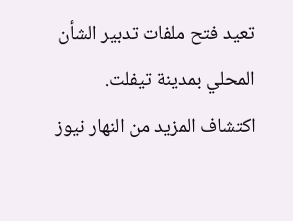تعيد فتح ملفات تدبير الشأن المحلي بمدينة تيفلت.
اكتشاف المزيد من النهار نيوز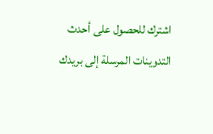اشترك للحصول على أحدث التدوينات المرسلة إلى بريدك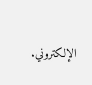الإلكتروني.